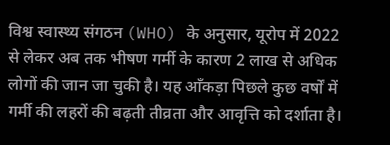विश्व स्वास्थ्य संगठन (WHO) के अनुसार, यूरोप में 2022 से लेकर अब तक भीषण गर्मी के कारण 2 लाख से अधिक लोगों की जान जा चुकी है। यह आँकड़ा पिछले कुछ वर्षों में गर्मी की लहरों की बढ़ती तीव्रता और आवृत्ति को दर्शाता है।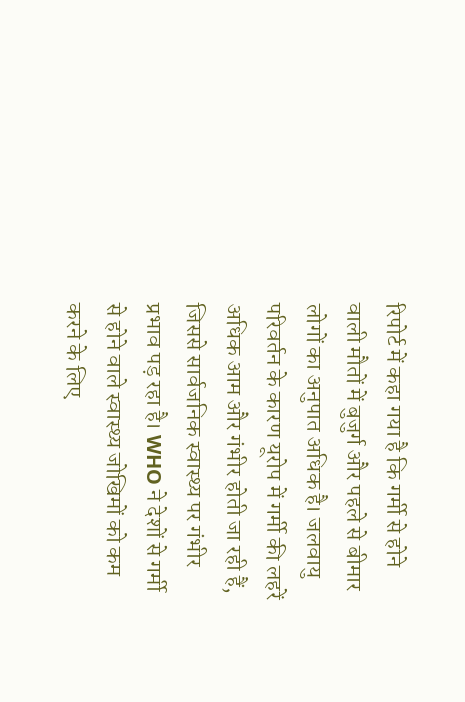रिपोर्ट में कहा गया है कि गर्मी से होने वाली मौतों में बुजुर्ग और पहले से बीमार लोगों का अनुपात अधिक है। जलवायु परिवर्तन के कारण यूरोप में गर्मी की लहरें अधिक आम और गंभीर होती जा रही हैं, जिससे सार्वजनिक स्वास्थ्य पर गंभीर प्रभाव पड़ रहा है। WHO ने देशों से गर्मी से होने वाले स्वास्थ्य जोखिमों को कम करने के लिए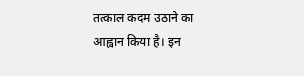तत्काल कदम उठाने का आह्वान किया है। इन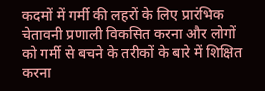कदमों में गर्मी की लहरों के लिए प्रारंभिक चेतावनी प्रणाली विकसित करना और लोगों को गर्मी से बचने के तरीकों के बारे में शिक्षित करना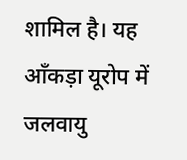शामिल है। यह आँकड़ा यूरोप में जलवायु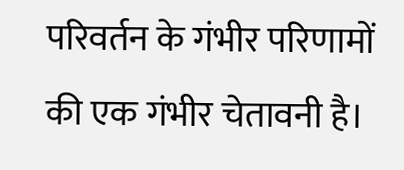परिवर्तन के गंभीर परिणामों की एक गंभीर चेतावनी है।